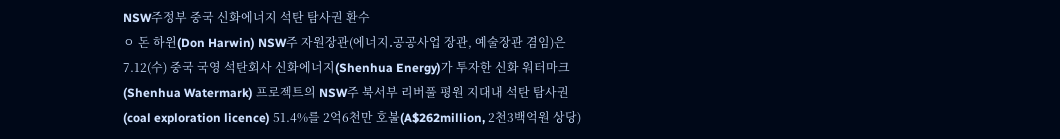NSW주정부 중국 신화에너지 석탄 탐사권 환수
ㅇ 돈 하윈(Don Harwin) NSW주 자원장관(에너지․공공사업 장관, 예술장관 겸임)은 7.12(수) 중국 국영 석탄회사 신화에너지(Shenhua Energy)가 투자한 신화 워터마크(Shenhua Watermark) 프로젝트의 NSW주 북서부 리버풀 평원 지대내 석탄 탐사권(coal exploration licence) 51.4%를 2억6천만 호불(A$262million, 2천3백억원 상당)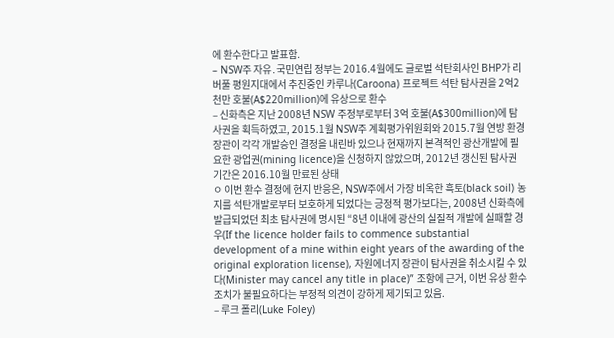에 환수한다고 발표함.
– NSW주 자유․국민연립 정부는 2016.4월에도 글로벌 석탄회사인 BHP가 리버풀 평원지대에서 추진중인 카루나(Caroona) 프로젝트 석탄 탐사권을 2억2천만 호불(A$220million)에 유상으로 환수
– 신화측은 지난 2008년 NSW 주정부로부터 3억 호불(A$300million)에 탐사권을 획득하였고, 2015.1월 NSW주 계획평가위원회와 2015.7월 연방 환경장관이 각각 개발승인 결정을 내린바 있으나 현재까지 본격적인 광산개발에 필요한 광업권(mining licence)을 신청하지 않았으며, 2012년 갱신된 탐사권 기간은 2016.10월 만료된 상태
ㅇ 이번 환수 결정에 현지 반응은, NSW주에서 가장 비옥한 흑토(black soil) 농지를 석탄개발로부터 보호하게 되었다는 긍정적 평가보다는, 2008년 신화측에 발급되었던 최초 탐사권에 명시된 “8년 이내에 광산의 실질적 개발에 실패할 경우(If the licence holder fails to commence substantial development of a mine within eight years of the awarding of the original exploration license), 자원에너지 장관이 탐사권을 취소시킬 수 있다(Minister may cancel any title in place)” 조항에 근거, 이번 유상 환수 조치가 불필요하다는 부정적 의견이 강하게 제기되고 있음.
– 루크 폴리(Luke Foley)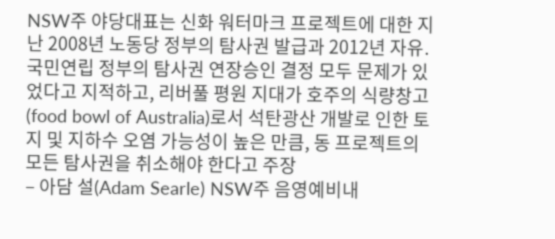NSW주 야당대표는 신화 워터마크 프로젝트에 대한 지난 2008년 노동당 정부의 탐사권 발급과 2012년 자유․국민연립 정부의 탐사권 연장승인 결정 모두 문제가 있었다고 지적하고, 리버풀 평원 지대가 호주의 식량창고(food bowl of Australia)로서 석탄광산 개발로 인한 토지 및 지하수 오염 가능성이 높은 만큼, 동 프로젝트의 모든 탐사권을 취소해야 한다고 주장
– 아담 설(Adam Searle) NSW주 음영예비내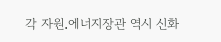각 자원․에너지장관 역시 신화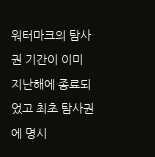워터마크의 탐사권 기간이 이미 지난해에 종료되었고 최초 탐사권에 명시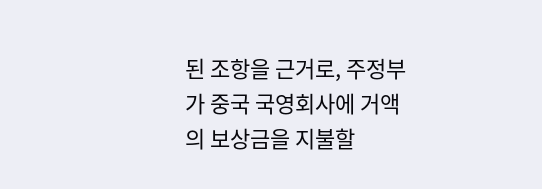된 조항을 근거로, 주정부가 중국 국영회사에 거액의 보상금을 지불할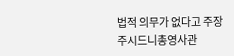법적 의무가 없다고 주장
주시드니총영사관